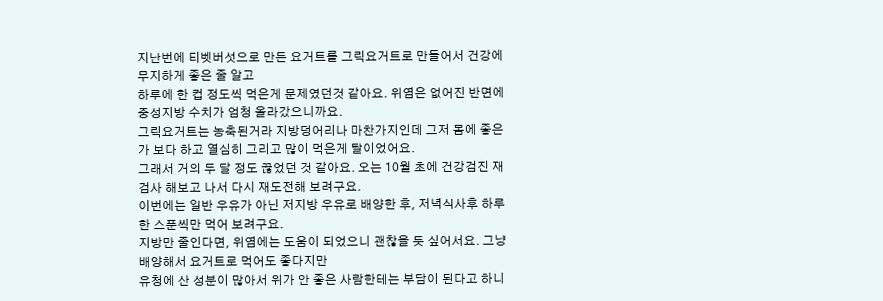지난번에 티벳버섯으로 만든 요거트를 그릭요거트로 만들어서 건강에 무지하게 좋은 줄 알고
하루에 한 컵 정도씩 먹은게 문제였던것 같아요. 위염은 없어진 반면에 중성지방 수치가 엄청 올라갔으니까요.
그릭요거트는 농축된거라 지방덩어리나 마찬가지인데 그저 몸에 좋은가 보다 하고 열심히 그리고 많이 먹은게 탈이었어요.
그래서 거의 두 달 정도 끊었던 것 같아요. 오는 10월 초에 건강검진 재검사 해보고 나서 다시 재도전해 보려구요.
이번에는 일반 우유가 아닌 저지방 우유로 배양한 후, 저녁식사후 하루 한 스푼씩만 먹어 보려구요.
지방만 줄인다면, 위염에는 도움이 되었으니 괜찮을 듯 싶어서요. 그냥 배양해서 요거트로 먹어도 좋다지만
유청에 산 성분이 많아서 위가 안 좋은 사람한테는 부담이 된다고 하니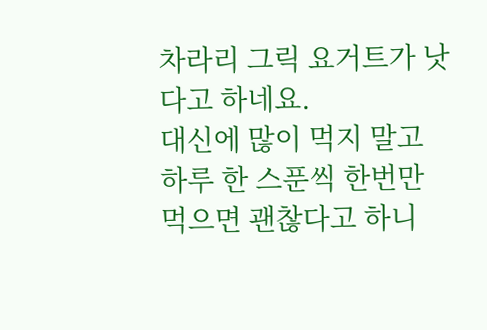차라리 그릭 요거트가 낫다고 하네요.
대신에 많이 먹지 말고 하루 한 스푼씩 한번만 먹으면 괜찮다고 하니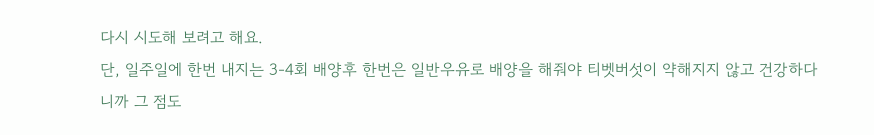다시 시도해 보려고 해요.
단, 일주일에 한번 내지는 3-4회 배양후 한번은 일반우유로 배양을 해줘야 티벳버섯이 약해지지 않고 건강하다니까 그 점도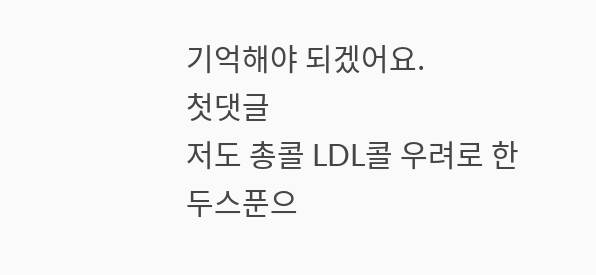기억해야 되겠어요.
첫댓글
저도 총콜 LDL콜 우려로 한두스푼으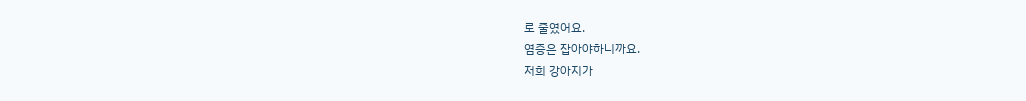로 줄였어요.
염증은 잡아야하니까요.
저희 강아지가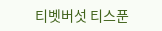티벳버섯 티스푼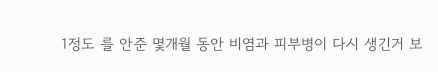1정도 를 안준 몇개월 동안 비염과 피부병이 다시 생긴거 보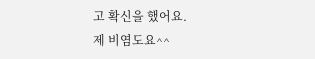고 확신을 했어요.
제 비염도요^^